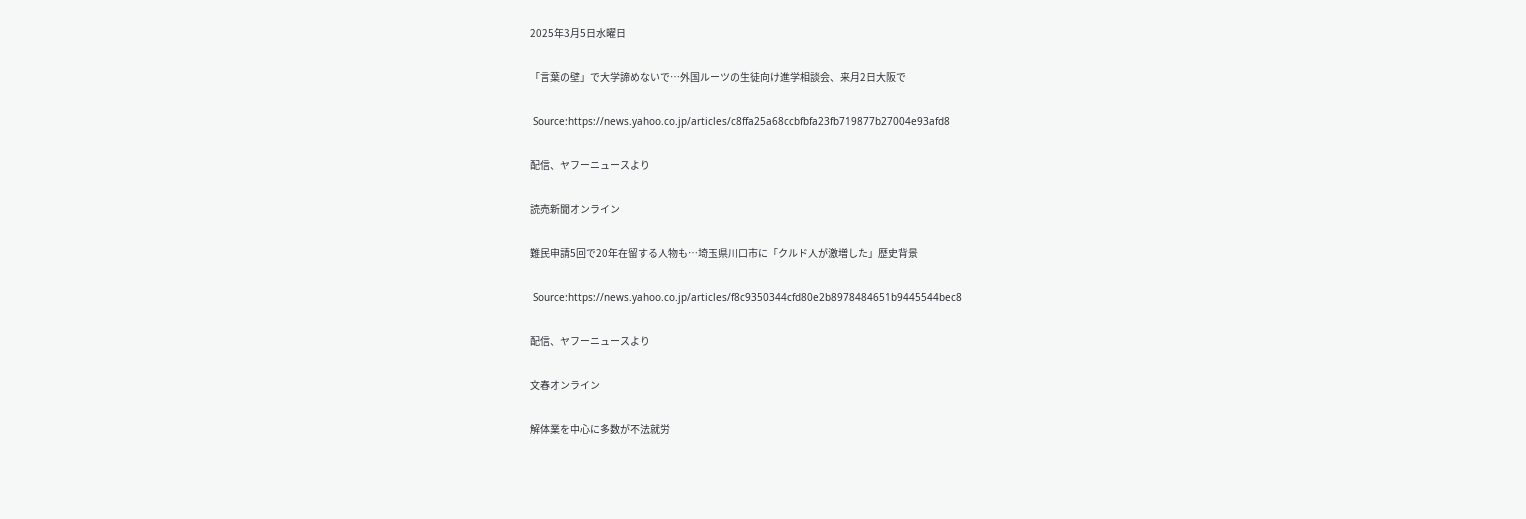2025年3月5日水曜日

「言葉の壁」で大学諦めないで…外国ルーツの生徒向け進学相談会、来月2日大阪で

 Source:https://news.yahoo.co.jp/articles/c8ffa25a68ccbfbfa23fb719877b27004e93afd8

配信、ヤフーニュースより

読売新聞オンライン

難民申請5回で20年在留する人物も…埼玉県川口市に「クルド人が激増した」歴史背景

 Source:https://news.yahoo.co.jp/articles/f8c9350344cfd80e2b8978484651b9445544bec8

配信、ヤフーニュースより

文春オンライン

解体業を中心に多数が不法就労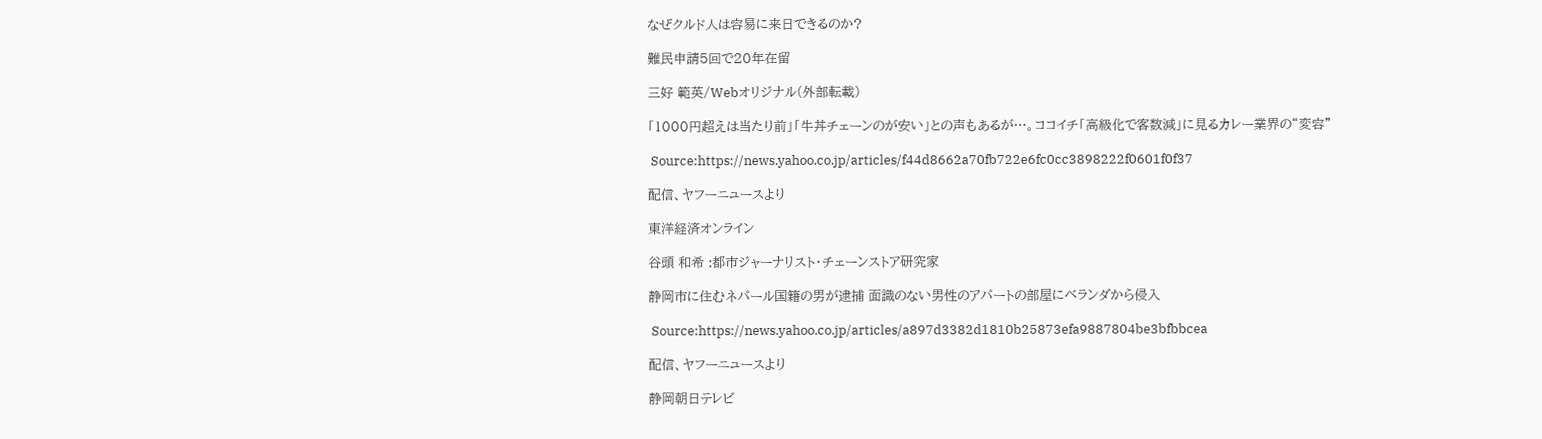なぜクルド人は容易に来日できるのか?

難民申請5回で20年在留

三好 範英/Webオリジナル(外部転載)

「1000円超えは当たり前」「牛丼チェーンのが安い」との声もあるが…。ココイチ「高級化で客数減」に見るカレー業界の“変容”

 Source:https://news.yahoo.co.jp/articles/f44d8662a70fb722e6fc0cc3898222f0601f0f37

配信、ヤフーニュースより

東洋経済オンライン

谷頭 和希 :都市ジャーナリスト・チェーンストア研究家

静岡市に住むネパール国籍の男が逮捕 面識のない男性のアパートの部屋にベランダから侵入

 Source:https://news.yahoo.co.jp/articles/a897d3382d1810b25873efa9887804be3bfbbcea

配信、ヤフーニュースより

静岡朝日テレビ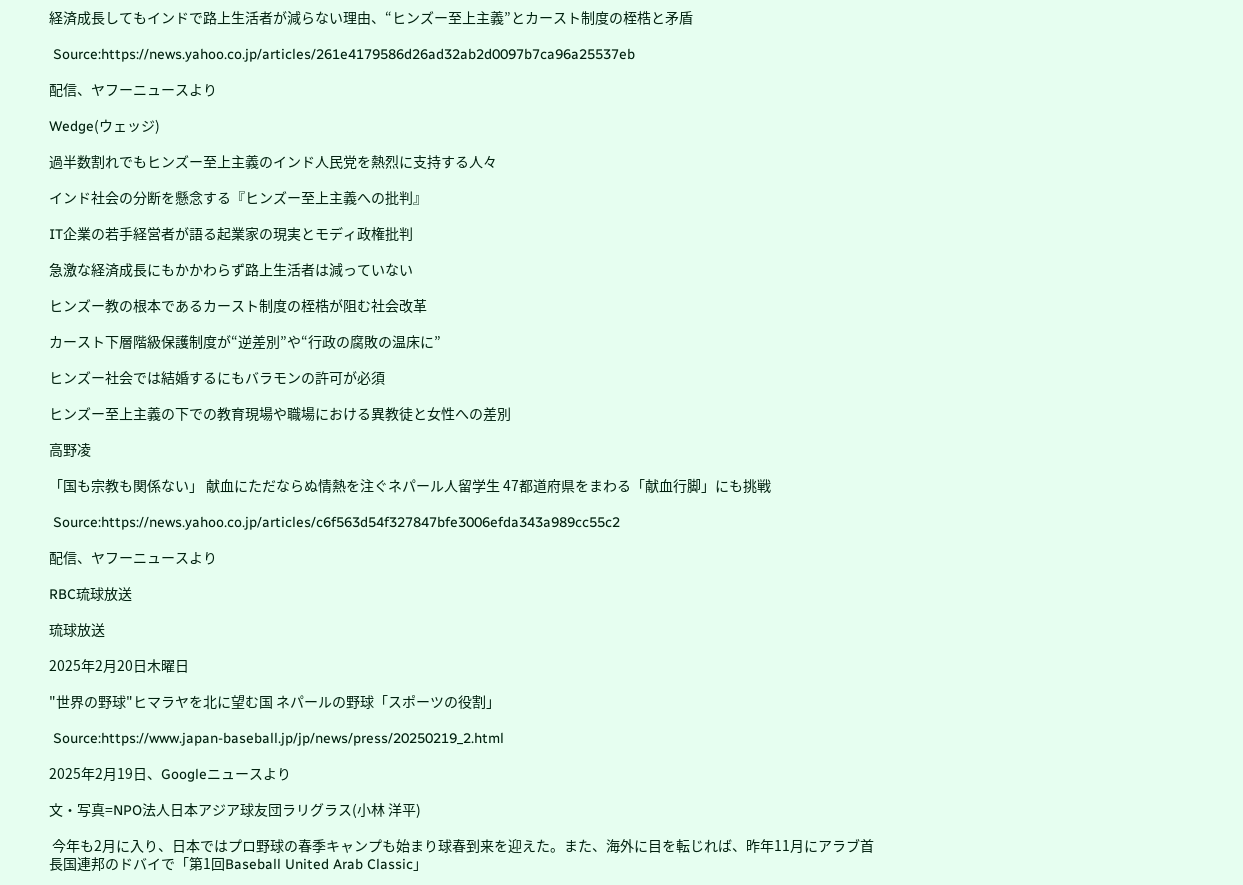経済成長してもインドで路上生活者が減らない理由、“ヒンズー至上主義”とカースト制度の桎梏と矛盾

 Source:https://news.yahoo.co.jp/articles/261e4179586d26ad32ab2d0097b7ca96a25537eb

配信、ヤフーニュースより

Wedge(ウェッジ)

過半数割れでもヒンズー至上主義のインド人民党を熱烈に支持する人々

インド社会の分断を懸念する『ヒンズー至上主義への批判』

IT企業の若手経営者が語る起業家の現実とモディ政権批判

急激な経済成長にもかかわらず路上生活者は減っていない

ヒンズー教の根本であるカースト制度の桎梏が阻む社会改革

カースト下層階級保護制度が“逆差別”や“行政の腐敗の温床に”

ヒンズー社会では結婚するにもバラモンの許可が必須

ヒンズー至上主義の下での教育現場や職場における異教徒と女性への差別

高野凌

「国も宗教も関係ない」 献血にただならぬ情熱を注ぐネパール人留学生 47都道府県をまわる「献血行脚」にも挑戦

 Source:https://news.yahoo.co.jp/articles/c6f563d54f327847bfe3006efda343a989cc55c2

配信、ヤフーニュースより

RBC琉球放送

琉球放送

2025年2月20日木曜日

"世界の野球"ヒマラヤを北に望む国 ネパールの野球「スポーツの役割」

 Source:https://www.japan-baseball.jp/jp/news/press/20250219_2.html

2025年2月19日、Googleニュースより

文・写真=NPO法人日本アジア球友団ラリグラス(小林 洋平)

 今年も2月に入り、日本ではプロ野球の春季キャンプも始まり球春到来を迎えた。また、海外に目を転じれば、昨年11月にアラブ首長国連邦のドバイで「第1回Baseball United Arab Classic」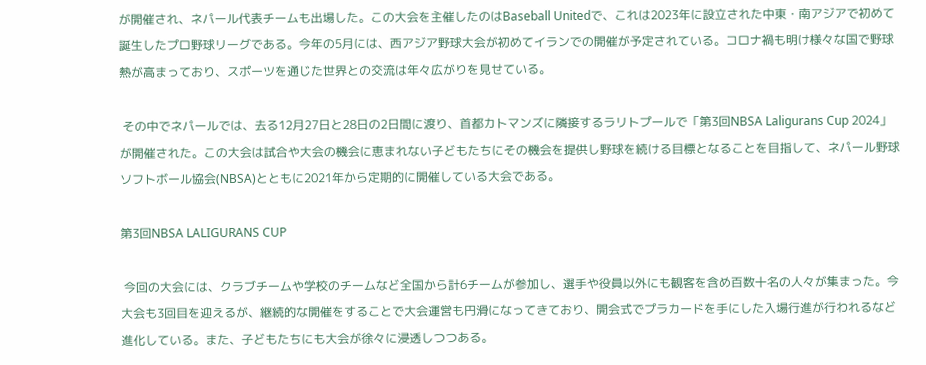が開催され、ネパール代表チームも出場した。この大会を主催したのはBaseball Unitedで、これは2023年に設立された中東・南アジアで初めて誕生したプロ野球リーグである。今年の5月には、西アジア野球大会が初めてイランでの開催が予定されている。コロナ禍も明け様々な国で野球熱が高まっており、スポーツを通じた世界との交流は年々広がりを見せている。

 その中でネパールでは、去る12月27日と28日の2日間に渡り、首都カトマンズに隣接するラリトプールで「第3回NBSA Laligurans Cup 2024」が開催された。この大会は試合や大会の機会に恵まれない子どもたちにその機会を提供し野球を続ける目標となることを目指して、ネパール野球ソフトボール協会(NBSA)とともに2021年から定期的に開催している大会である。

第3回NBSA LALIGURANS CUP

 今回の大会には、クラブチームや学校のチームなど全国から計6チームが参加し、選手や役員以外にも観客を含め百数十名の人々が集まった。今大会も3回目を迎えるが、継続的な開催をすることで大会運営も円滑になってきており、開会式でプラカードを手にした入場行進が行われるなど進化している。また、子どもたちにも大会が徐々に浸透しつつある。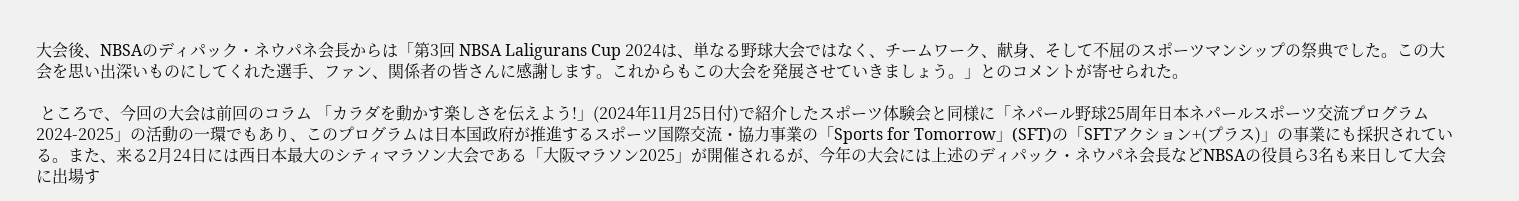大会後、NBSAのディパック・ネウパネ会長からは「第3回 NBSA Laligurans Cup 2024は、単なる野球大会ではなく、チームワーク、献身、そして不屈のスポーツマンシップの祭典でした。この大会を思い出深いものにしてくれた選手、ファン、関係者の皆さんに感謝します。これからもこの大会を発展させていきましょう。」とのコメントが寄せられた。

 ところで、今回の大会は前回のコラム 「カラダを動かす楽しさを伝えよう!」(2024年11月25日付)で紹介したスポーツ体験会と同様に「ネパール野球25周年日本ネパールスポーツ交流プログラム2024-2025」の活動の一環でもあり、このプログラムは日本国政府が推進するスポーツ国際交流・協力事業の「Sports for Tomorrow」(SFT)の「SFTアクション+(プラス)」の事業にも採択されている。また、来る2月24日には西日本最大のシティマラソン大会である「大阪マラソン2025」が開催されるが、今年の大会には上述のディパック・ネウパネ会長などNBSAの役員ら3名も来日して大会に出場す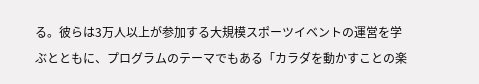る。彼らは3万人以上が参加する大規模スポーツイベントの運営を学ぶとともに、プログラムのテーマでもある「カラダを動かすことの楽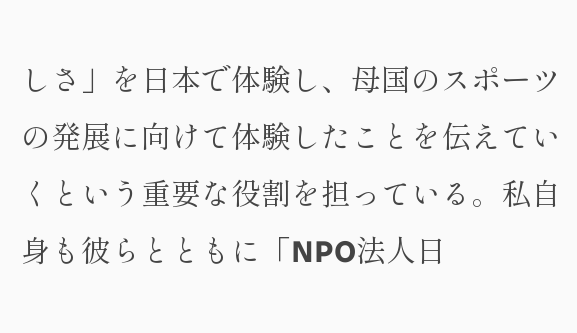しさ」を日本で体験し、母国のスポーツの発展に向けて体験したことを伝えていくという重要な役割を担っている。私自身も彼らとともに「NPO法人日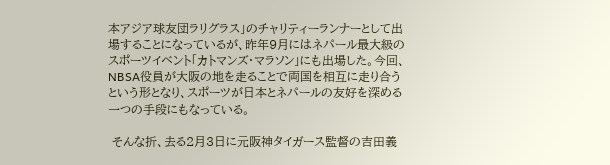本アジア球友団ラリグラス」のチャリティーランナーとして出場することになっているが、昨年9月にはネパール最大級のスポーツイベント「カトマンズ・マラソン」にも出場した。今回、NBSA役員が大阪の地を走ることで両国を相互に走り合うという形となり、スポーツが日本とネパールの友好を深める一つの手段にもなっている。

 そんな折、去る2月3日に元阪神タイガース監督の吉田義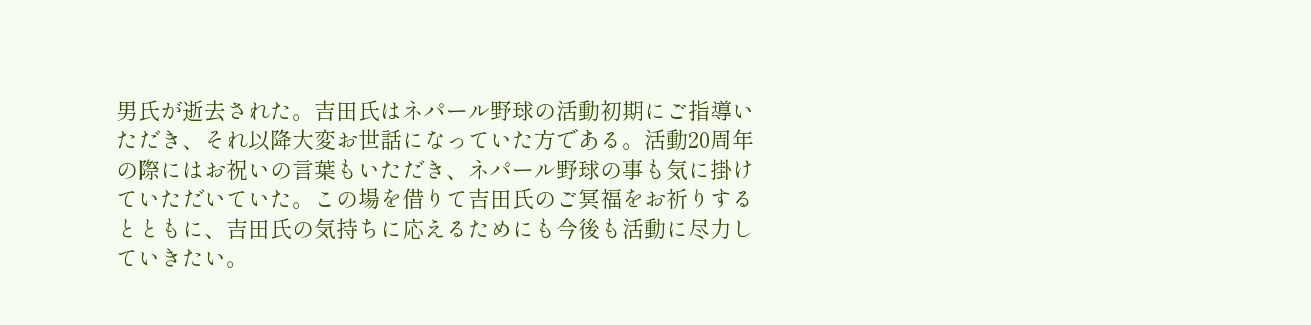男氏が逝去された。吉田氏はネパール野球の活動初期にご指導いただき、それ以降大変お世話になっていた方である。活動20周年の際にはお祝いの言葉もいただき、ネパール野球の事も気に掛けていただいていた。この場を借りて吉田氏のご冥福をお祈りするとともに、吉田氏の気持ちに応えるためにも今後も活動に尽力していきたい。